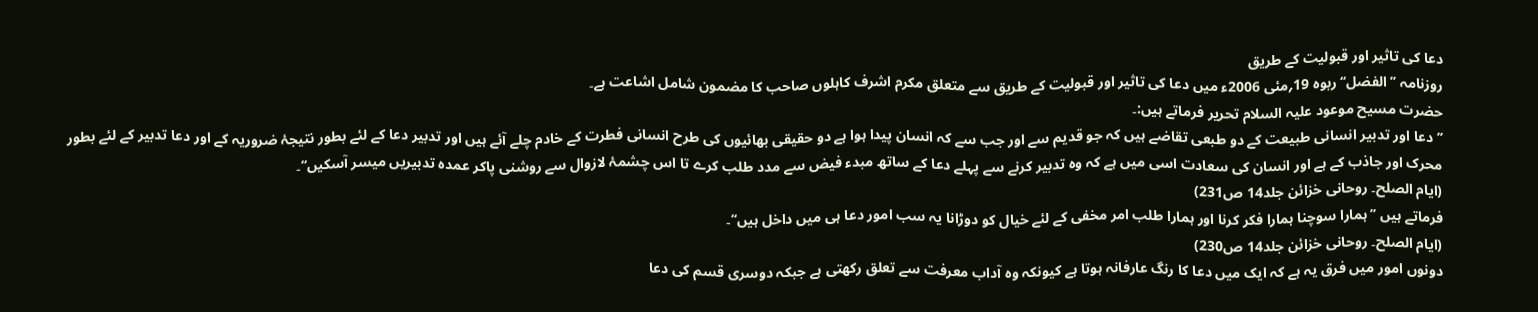دعا کی تاثیر اور قبولیت کے طریق
روزنامہ ’’الفضل‘‘ ربوہ 19؍مئی 2006ء میں دعا کی تاثیر اور قبولیت کے طریق سے متعلق مکرم اشرف کاہلوں صاحب کا مضمون شامل اشاعت ہے۔
حضرت مسیح موعود علیہ السلام تحریر فرماتے ہیں:۔
’’دعا اور تدبیر انسانی طبیعت کے دو طبعی تقاضے ہیں کہ جو قدیم سے اور جب سے کہ انسان پیدا ہوا ہے دو حقیقی بھائیوں کی طرح انسانی فطرت کے خادم چلے آئے ہیں اور تدبیر دعا کے لئے بطور نتیجۂ ضروریہ کے اور دعا تدبیر کے لئے بطور محرک اور جاذب کے ہے اور انسان کی سعادت اسی میں ہے کہ وہ تدبیر کرنے سے پہلے دعا کے ساتھ مبدء فیض سے مدد طلب کرے تا اس چشمۂ لازوال سے روشنی پاکر عمدہ تدبیریں میسر آسکیں‘‘۔
(ایام الصلح۔ روحانی خزائن جلد14 ص231)
فرماتے ہیں ’’ہمارا سوچنا ہمارا فکر کرنا اور ہمارا طلب امر مخفی کے لئے خیال کو دوڑانا یہ سب امور دعا ہی میں داخل ہیں‘‘۔
(ایام الصلح۔ روحانی خزائن جلد14 ص230)
دونوں امور میں فرق یہ ہے کہ ایک میں دعا کا رنگ عارفانہ ہوتا ہے کیونکہ وہ آداب معرفت سے تعلق رکھتی ہے جبکہ دوسری قسم کی دعا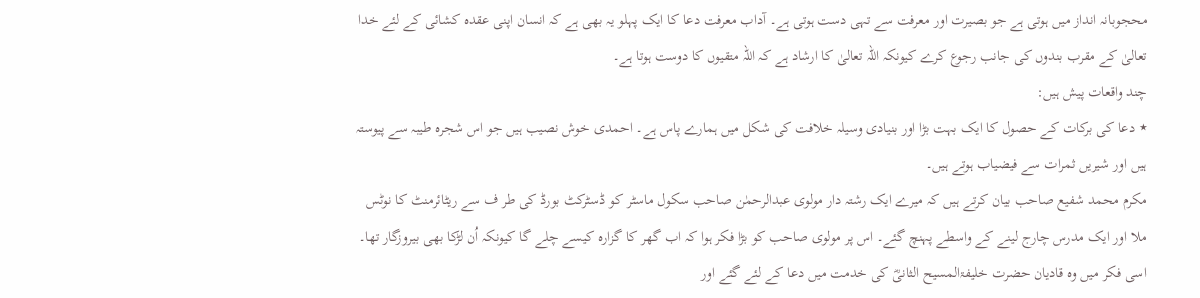محجوبانہ انداز میں ہوتی ہے جو بصیرت اور معرفت سے تہی دست ہوتی ہے۔ آداب معرفت دعا کا ایک پہلو یہ بھی ہے کہ انسان اپنی عقدہ کشائی کے لئے خدا تعالیٰ کے مقرب بندوں کی جانب رجوع کرے کیونکہ اللہ تعالیٰ کا ارشاد ہے کہ اللہ متقیوں کا دوست ہوتا ہے۔
چند واقعات پیش ہیں:
٭ دعا کی برکات کے حصول کا ایک بہت بڑا اور بنیادی وسیلہ خلافت کی شکل میں ہمارے پاس ہے۔ احمدی خوش نصیب ہیں جو اس شجرہ طیبہ سے پیوستہ ہیں اور شیریں ثمرات سے فیضیاب ہوتے ہیں۔
مکرم محمد شفیع صاحب بیان کرتے ہیں کہ میرے ایک رشتہ دار مولوی عبدالرحمٰن صاحب سکول ماسٹر کو ڈسٹرکٹ بورڈ کی طر ف سے ریٹائرمنٹ کا نوٹس ملا اور ایک مدرس چارج لینے کے واسطے پہنچ گئے۔ اس پر مولوی صاحب کو بڑا فکر ہوا کہ اب گھر کا گزارہ کیسے چلے گا کیونکہ اُن لڑکا بھی بیروزگار تھا۔ اسی فکر میں وہ قادیان حضرت خلیفۃالمسیح الثانیؓ کی خدمت میں دعا کے لئے گئے اور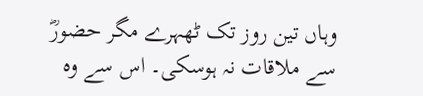وہاں تین روز تک ٹھہرے مگر حضورؓ سے ملاقات نہ ہوسکی۔ اس سے وہ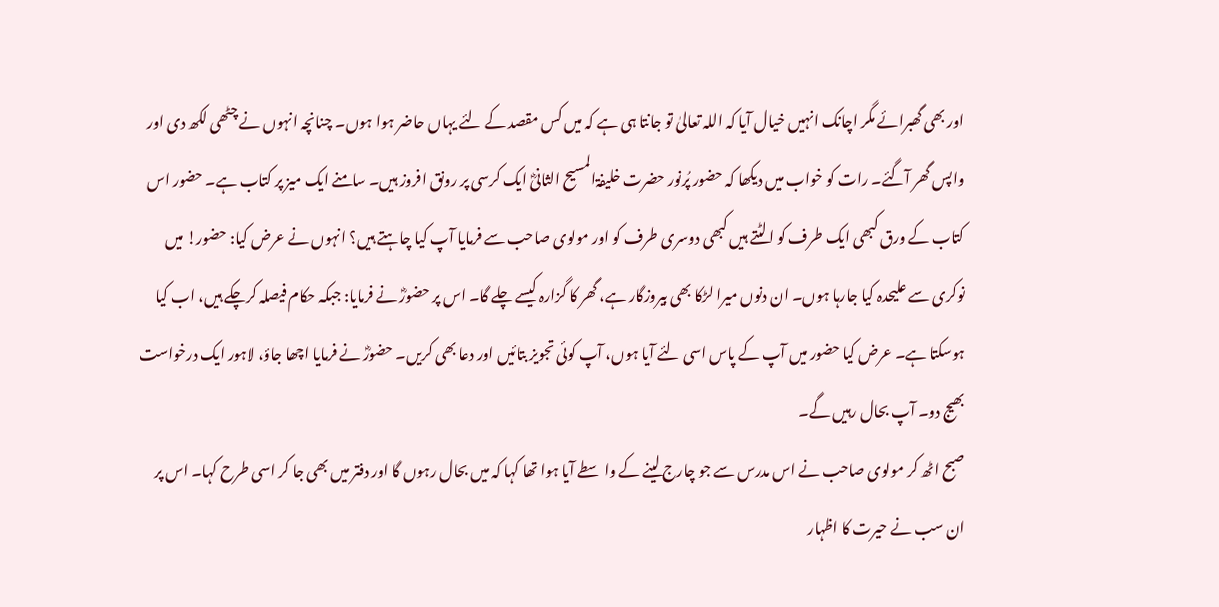اور بھی گھبرائے مگر اچانک انہیں خیال آیا کہ اللہ تعالیٰ تو جانتا ہی ہے کہ میں کس مقصد کے لئے یہاں حاضر ہوا ہوں۔ چنانچہ انہوں نے چٹھی لکھ دی اور واپس گھر آگئے۔ رات کو خواب میں دیکھا کہ حضور پُرنور حضرت خلیفۃالمسیح الثانیؓ ایک کرسی پر رونق افروز ہیں۔ سامنے ایک میز پر کتاب ہے۔ حضور اس کتاب کے ورق کبھی ایک طرف کو الٹتے ہیں کبھی دوسری طرف کو اور مولوی صاحب سے فرمایا آپ کیا چاہتے ہیں؟ انہوں نے عرض کیا: حضور! میں نوکری سے علیحدہ کیا جارہا ہوں۔ ان دنوں میرا لڑکا بھی بیروزگار ہے، گھر کا گزارہ کیسے چلے گا۔ اس پر حضورؓ نے فرمایا: جبکہ حکام فیصلہ کرچکے ہیں، اب کیا ہوسکتا ہے۔ عرض کیا حضور میں آپ کے پاس اسی لئے آیا ہوں، آپ کوئی تجویز بتائیں اور دعا بھی کریں۔ حضورؓ نے فرمایا اچھا جاؤ، لاہور ایک درخواست بھیج دو۔ آپ بحال رہیں گے۔
صبح اٹھ کر مولوی صاحب نے اس مدرس سے جو چارج لینے کے واسطے آیا ہوا تھا کہا کہ میں بحال رہوں گا اور دفتر میں بھی جا کر اسی طرح کہا۔ اس پر ان سب نے حیرت کا اظہار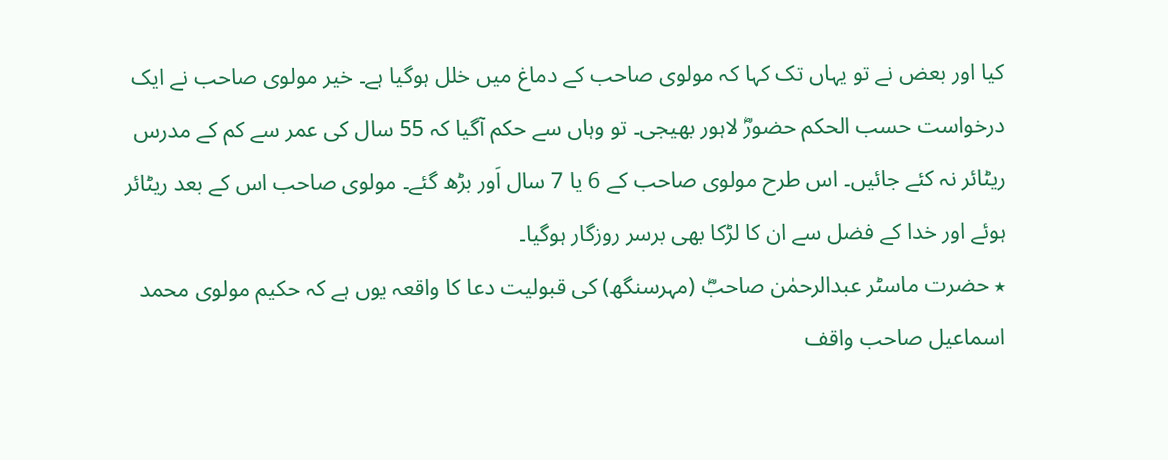کیا اور بعض نے تو یہاں تک کہا کہ مولوی صاحب کے دماغ میں خلل ہوگیا ہے۔ خیر مولوی صاحب نے ایک درخواست حسب الحکم حضورؓ لاہور بھیجی۔ تو وہاں سے حکم آگیا کہ 55 سال کی عمر سے کم کے مدرس ریٹائر نہ کئے جائیں۔ اس طرح مولوی صاحب کے 6 یا 7 سال اَور بڑھ گئے۔ مولوی صاحب اس کے بعد ریٹائر ہوئے اور خدا کے فضل سے ان کا لڑکا بھی برسر روزگار ہوگیا۔
٭ حضرت ماسٹر عبدالرحمٰن صاحبؓ (مہرسنگھ) کی قبولیت دعا کا واقعہ یوں ہے کہ حکیم مولوی محمد اسماعیل صاحب واقف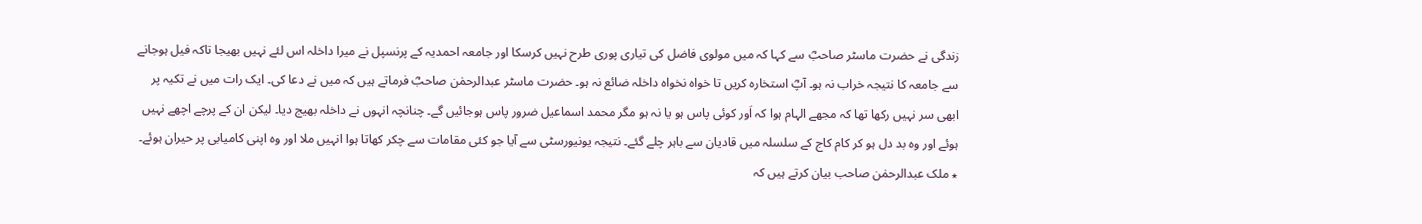زندگی نے حضرت ماسٹر صاحبؓ سے کہا کہ میں مولوی فاضل کی تیاری پوری طرح نہیں کرسکا اور جامعہ احمدیہ کے پرنسپل نے میرا داخلہ اس لئے نہیں بھیجا تاکہ فیل ہوجانے سے جامعہ کا نتیجہ خراب نہ ہو۔ آپؓ استخارہ کریں تا خواہ نخواہ داخلہ ضائع نہ ہو۔ حضرت ماسٹر عبدالرحمٰن صاحبؓ فرماتے ہیں کہ میں نے دعا کی۔ ایک رات میں نے تکیہ پر ابھی سر نہیں رکھا تھا کہ مجھے الہام ہوا کہ اَور کوئی پاس ہو یا نہ ہو مگر محمد اسماعیل ضرور پاس ہوجائیں گے۔ چنانچہ انہوں نے داخلہ بھیج دیا۔ لیکن ان کے پرچے اچھے نہیں ہوئے اور وہ بد دل ہو کر کام کاج کے سلسلہ میں قادیان سے باہر چلے گئے۔ نتیجہ یونیورسٹی سے آیا جو کئی مقامات سے چکر کھاتا ہوا انہیں ملا اور وہ اپنی کامیابی پر حیران ہوئے۔
٭ ملک عبدالرحمٰن صاحب بیان کرتے ہیں کہ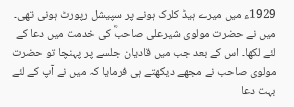1929ء میں میرے ہیڈ کلرک ہونے پر سپیشل رپورٹ ہونی تھی۔ میں نے حضرت مولوی شیرعلی صاحبؓ کی خدمت میں دعا کے لئے لکھا۔ اس کے بعد جب میں قادیان جلسے پر پہنچا تو حضرت مولوی صاحب نے مجھے دیکھتے ہی فرمایا کہ میں نے آپ کے لئے بہت دعا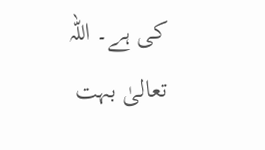کی ہے۔ اللہ تعالیٰ بہت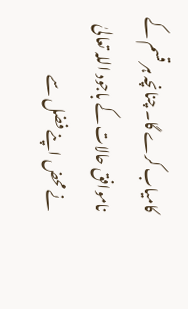کامیاب کرے گا۔ چنانچہ ہر قسم کے ناموافق حالات کے باجود اللہ تعالیٰ نے محض اپنے فضل سے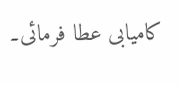کامیابی عطا فرمائی۔